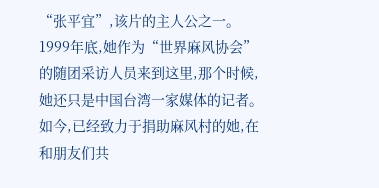“张平宜”,该片的主人公之一。1999年底,她作为“世界麻风协会”的随团采访人员来到这里,那个时候,她还只是中国台湾一家媒体的记者。如今,已经致力于捐助麻风村的她,在和朋友们共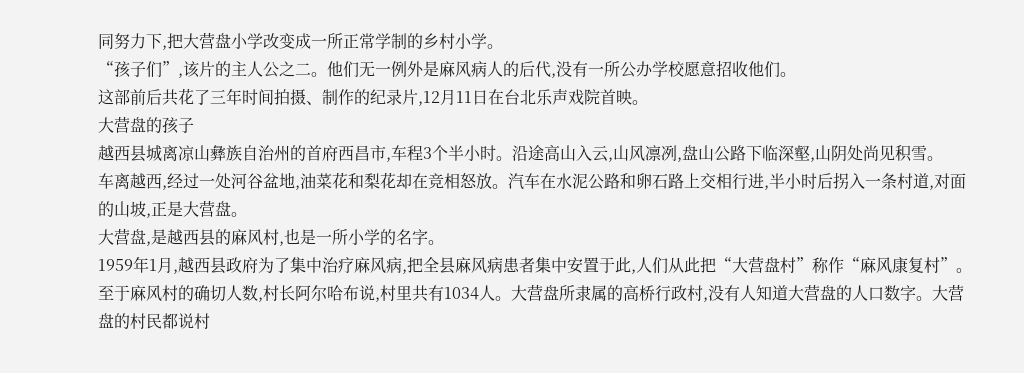同努力下,把大营盘小学改变成一所正常学制的乡村小学。
“孩子们”,该片的主人公之二。他们无一例外是麻风病人的后代,没有一所公办学校愿意招收他们。
这部前后共花了三年时间拍摄、制作的纪录片,12月11日在台北乐声戏院首映。
大营盘的孩子
越西县城离凉山彝族自治州的首府西昌市,车程3个半小时。沿途高山入云,山风凛冽,盘山公路下临深壑,山阴处尚见积雪。
车离越西,经过一处河谷盆地,油菜花和梨花却在竞相怒放。汽车在水泥公路和卵石路上交相行进,半小时后拐入一条村道,对面的山坡,正是大营盘。
大营盘,是越西县的麻风村,也是一所小学的名字。
1959年1月,越西县政府为了集中治疗麻风病,把全县麻风病患者集中安置于此,人们从此把“大营盘村”称作“麻风康复村”。
至于麻风村的确切人数,村长阿尔哈布说,村里共有1034人。大营盘所隶属的高桥行政村,没有人知道大营盘的人口数字。大营盘的村民都说村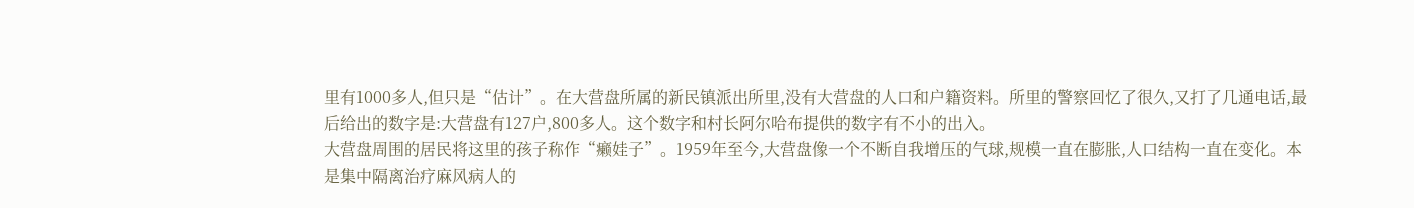里有1000多人,但只是“估计”。在大营盘所属的新民镇派出所里,没有大营盘的人口和户籍资料。所里的警察回忆了很久,又打了几通电话,最后给出的数字是:大营盘有127户,800多人。这个数字和村长阿尔哈布提供的数字有不小的出入。
大营盘周围的居民将这里的孩子称作“癞娃子”。1959年至今,大营盘像一个不断自我增压的气球,规模一直在膨胀,人口结构一直在变化。本是集中隔离治疗麻风病人的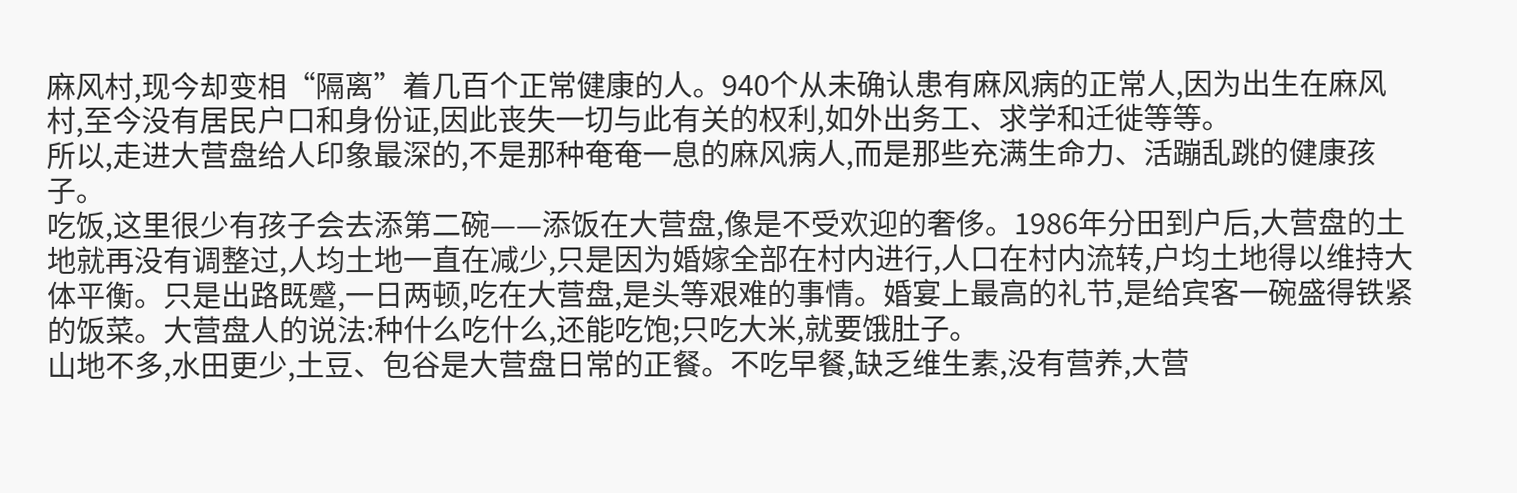麻风村,现今却变相“隔离”着几百个正常健康的人。940个从未确认患有麻风病的正常人,因为出生在麻风村,至今没有居民户口和身份证,因此丧失一切与此有关的权利,如外出务工、求学和迁徙等等。
所以,走进大营盘给人印象最深的,不是那种奄奄一息的麻风病人,而是那些充满生命力、活蹦乱跳的健康孩子。
吃饭,这里很少有孩子会去添第二碗——添饭在大营盘,像是不受欢迎的奢侈。1986年分田到户后,大营盘的土地就再没有调整过,人均土地一直在减少,只是因为婚嫁全部在村内进行,人口在村内流转,户均土地得以维持大体平衡。只是出路既蹙,一日两顿,吃在大营盘,是头等艰难的事情。婚宴上最高的礼节,是给宾客一碗盛得铁紧的饭菜。大营盘人的说法:种什么吃什么,还能吃饱;只吃大米,就要饿肚子。
山地不多,水田更少,土豆、包谷是大营盘日常的正餐。不吃早餐,缺乏维生素,没有营养,大营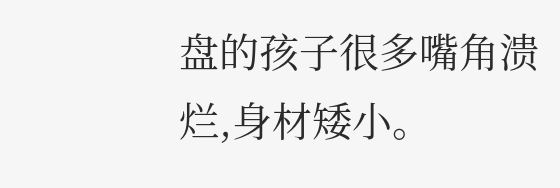盘的孩子很多嘴角溃烂,身材矮小。